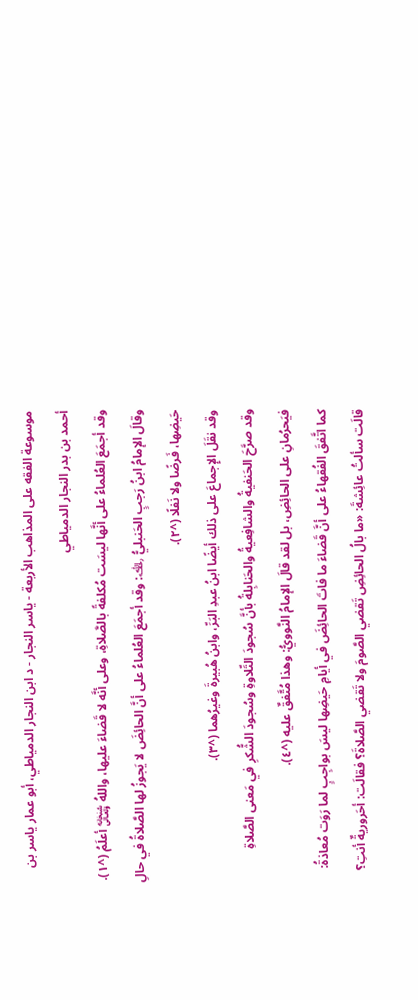موسوعة الفقه على المذاهب الأربعة - ياسر النجار - د ابن النجار الدمياطي، أبو عمار ياسر بن أحمد بن بدر النجار الدمياطي
وقد أجمَعَ العُلماءُ على أنَّها ليسَت مُكلفةً بالصَّلاةِ، وعلى أنَّه لا قَضاءَ عليها، واللهُ ﷾ أعلَمُ (^١).
وقالَ الإمامُ ابنُ رَجبٍ الحَنبليُّ ﵀: وقد أجمَعَ العُلماءُ على أنَّ الحائِضَ لا يَجوزُ لها الصَّلاةُ في حالِ حَيضِها، فَرضًا ولا نَفلًا (^٢).
وقد نقَلَ الإِجماعَ على ذلك أيضًا ابنُ عبدِ البَرِّ، وابنُ هُبيرةَ وغيرُهما (^٣).
وقد صرَّحَ الحَنفيةُ والشافِعيةُ والحَنابِلةُ بأنَّ سُجودَ التِّلاوةِ وسُجودَ الشُّكرِ في مَعنى الصَّلاةِ فيَحرُمانِ على الحائِضِ، بل لقد قالَ الإمامُ النَّوويُّ: وهذا مُتَّفقٌ عليه (^٤).
كما اتَّفقَ الفُقهاءُ على أنَّ قَضاءَ ما فاتَ الحائِضَ في أيامِ حَيضِها ليسَ بواجِبٍ لما رَوَت مُعاذةُ: قالَت سألتُ عائِشةَ: «ما بالُ الحائِضِ تَقضي الصَّومَ ولا تَقضي الصَّلاةَ؟ فقالَت: أحَروريةٌ أنتِ؟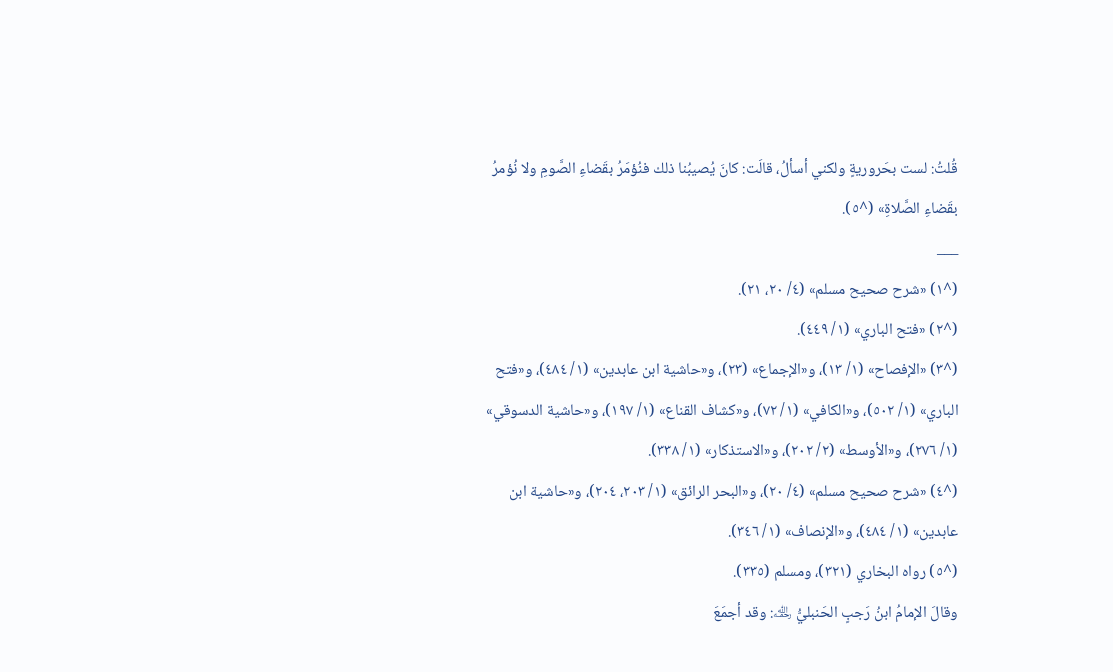قُلتُ: لست بحَروريةٍ ولكني أسألُ، قالَت: كانَ يُصيبُنا ذلك فنُؤمَرُ بقَضاءِ الصَّومِ ولا نُؤمرُ بقَضاءِ الصَّلاةِ» (^٥).
___
(^١) «شرح صحيح مسلم» (٤/ ٢٠، ٢١).
(^٢) «فتح الباري» (١/ ٤٤٩).
(^٣) «الإفصاح» (١/ ١٣)، و«الإجماع» (٢٣)، و«حاشية ابن عابدين» (١/ ٤٨٤)، و«فتح الباري» (١/ ٥٠٢)، و«الكافي» (١/ ٧٢)، و«كشاف القناع» (١/ ١٩٧)، و«حاشية الدسوقي» (١/ ٢٧٦)، و«الأوسط» (٢/ ٢٠٢)، و«الاستذكار» (١/ ٣٣٨).
(^٤) «شرح صحيح مسلم» (٤/ ٢٠)، و«البحر الرائق» (١/ ٢٠٣، ٢٠٤)، و«حاشية ابن عابدين» (١/ ٤٨٤)، و«الإنصاف» (١/ ٣٤٦).
(^٥) رواه البخاري (٣٢١)، ومسلم (٣٣٥).
وقالَ الإمامُ ابنُ رَجبٍ الحَنبليُّ ﵀: وقد أجمَعَ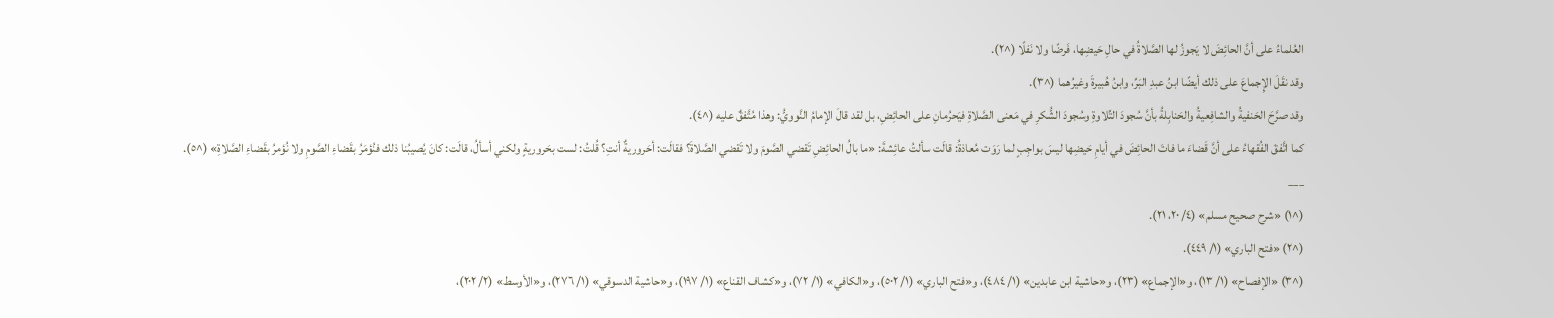العُلماءُ على أنَّ الحائِضَ لا يَجوزُ لها الصَّلاةُ في حالِ حَيضِها، فَرضًا ولا نَفلًا (^٢).
وقد نقَلَ الإِجماعَ على ذلك أيضًا ابنُ عبدِ البَرِّ، وابنُ هُبيرةَ وغيرُهما (^٣).
وقد صرَّحَ الحَنفيةُ والشافِعيةُ والحَنابِلةُ بأنَّ سُجودَ التِّلاوةِ وسُجودَ الشُّكرِ في مَعنى الصَّلاةِ فيَحرُمانِ على الحائِضِ، بل لقد قالَ الإمامُ النَّوويُّ: وهذا مُتَّفقٌ عليه (^٤).
كما اتَّفقَ الفُقهاءُ على أنَّ قَضاءَ ما فاتَ الحائِضَ في أيامِ حَيضِها ليسَ بواجِبٍ لما رَوَت مُعاذةُ: قالَت سألتُ عائِشةَ: «ما بالُ الحائِضِ تَقضي الصَّومَ ولا تَقضي الصَّلاةَ؟ فقالَت: أحَروريةٌ أنتِ؟ قُلتُ: لست بحَروريةٍ ولكني أسألُ، قالَت: كانَ يُصيبُنا ذلك فنُؤمَرُ بقَضاءِ الصَّومِ ولا نُؤمرُ بقَضاءِ الصَّلاةِ» (^٥).
___
(^١) «شرح صحيح مسلم» (٤/ ٢٠، ٢١).
(^٢) «فتح الباري» (١/ ٤٤٩).
(^٣) «الإفصاح» (١/ ١٣)، و«الإجماع» (٢٣)، و«حاشية ابن عابدين» (١/ ٤٨٤)، و«فتح الباري» (١/ ٥٠٢)، و«الكافي» (١/ ٧٢)، و«كشاف القناع» (١/ ١٩٧)، و«حاشية الدسوقي» (١/ ٢٧٦)، و«الأوسط» (٢/ ٢٠٢)،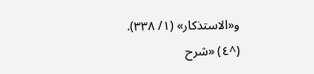و«الاستذكار» (١/ ٣٣٨).
(^٤) «شرح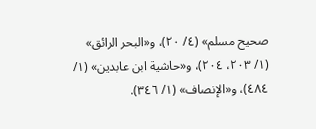صحيح مسلم» (٤/ ٢٠)، و«البحر الرائق» (١/ ٢٠٣، ٢٠٤)، و«حاشية ابن عابدين» (١/ ٤٨٤)، و«الإنصاف» (١/ ٣٤٦).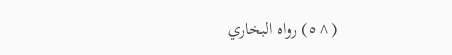(^٥) رواه البخاري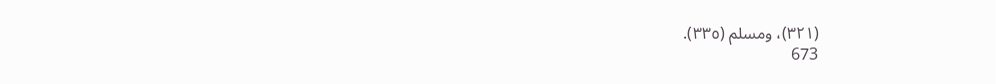(٣٢١)، ومسلم (٣٣٥).
673